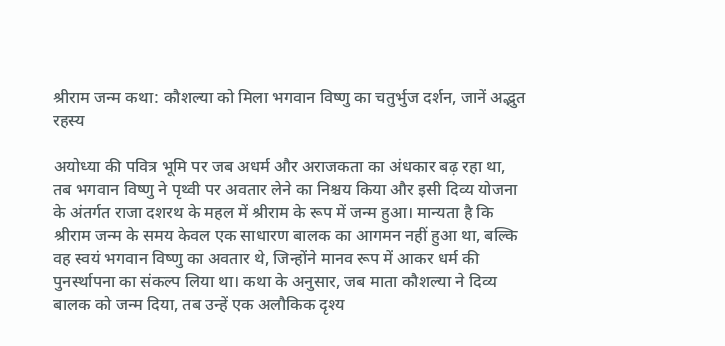श्रीराम जन्म कथा: कौशल्या को मिला भगवान विष्णु का चतुर्भुज दर्शन, जानें अद्भुत रहस्य

अयोध्या की पवित्र भूमि पर जब अधर्म और अराजकता का अंधकार बढ़ रहा था, तब भगवान विष्णु ने पृथ्वी पर अवतार लेने का निश्चय किया और इसी दिव्य योजना के अंतर्गत राजा दशरथ के महल में श्रीराम के रूप में जन्म हुआ। मान्यता है कि श्रीराम जन्म के समय केवल एक साधारण बालक का आगमन नहीं हुआ था, बल्कि वह स्वयं भगवान विष्णु का अवतार थे, जिन्होंने मानव रूप में आकर धर्म की पुनर्स्थापना का संकल्प लिया था। कथा के अनुसार, जब माता कौशल्या ने दिव्य बालक को जन्म दिया, तब उन्हें एक अलौकिक दृश्य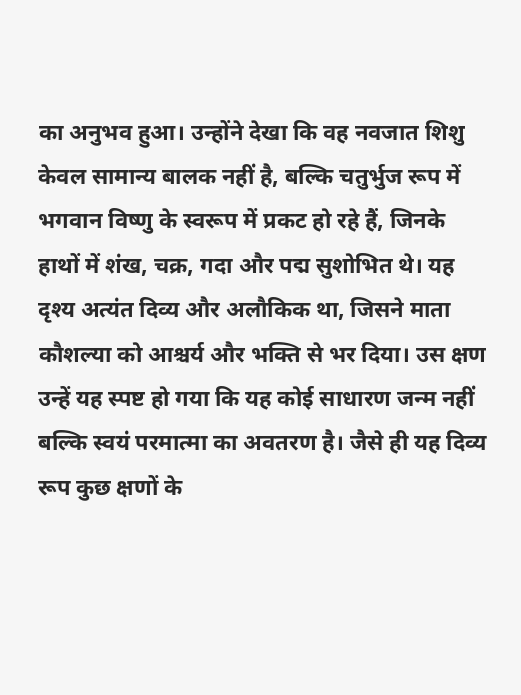का अनुभव हुआ। उन्होंने देखा कि वह नवजात शिशु केवल सामान्य बालक नहीं है, बल्कि चतुर्भुज रूप में भगवान विष्णु के स्वरूप में प्रकट हो रहे हैं, जिनके हाथों में शंख, चक्र, गदा और पद्म सुशोभित थे। यह दृश्य अत्यंत दिव्य और अलौकिक था, जिसने माता कौशल्या को आश्चर्य और भक्ति से भर दिया। उस क्षण उन्हें यह स्पष्ट हो गया कि यह कोई साधारण जन्म नहीं बल्कि स्वयं परमात्मा का अवतरण है। जैसे ही यह दिव्य रूप कुछ क्षणों के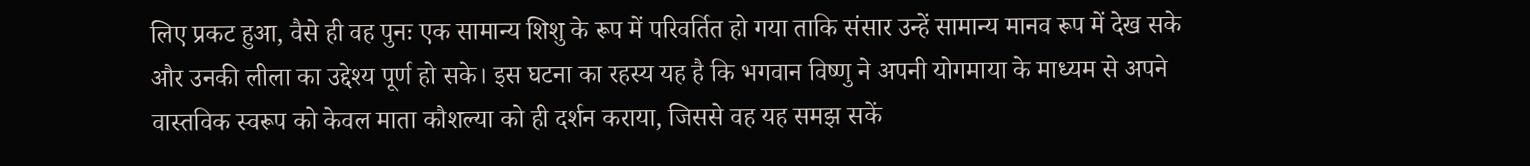लिए प्रकट हुआ, वैसे ही वह पुनः एक सामान्य शिशु के रूप में परिवर्तित हो गया ताकि संसार उन्हें सामान्य मानव रूप में देख सके और उनकी लीला का उद्देश्य पूर्ण हो सके। इस घटना का रहस्य यह है कि भगवान विष्णु ने अपनी योगमाया के माध्यम से अपने वास्तविक स्वरूप को केवल माता कौशल्या को ही दर्शन कराया, जिससे वह यह समझ सकें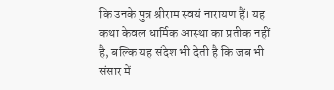कि उनके पुत्र श्रीराम स्वयं नारायण हैं। यह कथा केवल धार्मिक आस्था का प्रतीक नहीं है, बल्कि यह संदेश भी देती है कि जब भी संसार में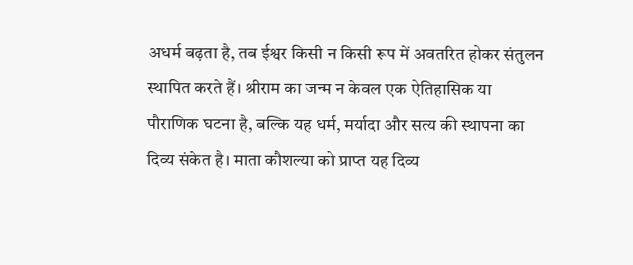अधर्म बढ़ता है, तब ईश्वर किसी न किसी रूप में अवतरित होकर संतुलन स्थापित करते हैं। श्रीराम का जन्म न केवल एक ऐतिहासिक या पौराणिक घटना है, बल्कि यह धर्म, मर्यादा और सत्य की स्थापना का दिव्य संकेत है। माता कौशल्या को प्राप्त यह दिव्य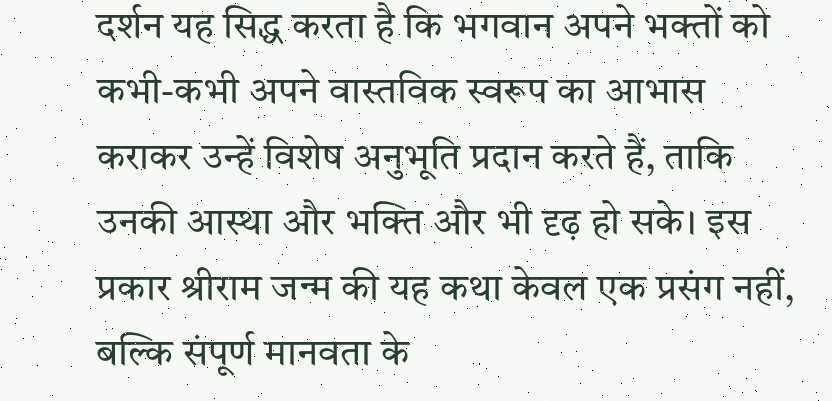दर्शन यह सिद्ध करता है कि भगवान अपने भक्तों को कभी-कभी अपने वास्तविक स्वरूप का आभास कराकर उन्हें विशेष अनुभूति प्रदान करते हैं, ताकि उनकी आस्था और भक्ति और भी दृढ़ हो सके। इस प्रकार श्रीराम जन्म की यह कथा केवल एक प्रसंग नहीं, बल्कि संपूर्ण मानवता के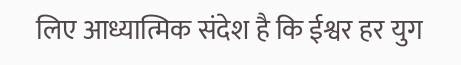लिए आध्यात्मिक संदेश है कि ईश्वर हर युग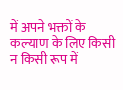में अपने भक्तों के कल्याण के लिए किसी न किसी रूप में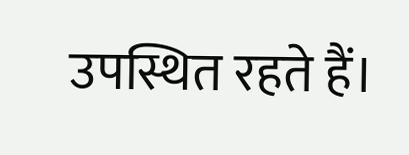उपस्थित रहते हैं।